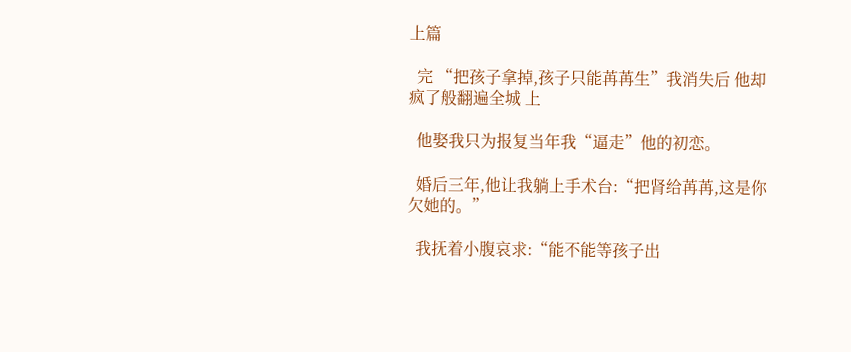上篇

  完 “把孩子拿掉,孩子只能苒苒生”我消失后 他却疯了般翻遍全城 上

  他娶我只为报复当年我“逼走”他的初恋。

  婚后三年,他让我躺上手术台:“把肾给苒苒,这是你欠她的。”

  我抚着小腹哀求:“能不能等孩子出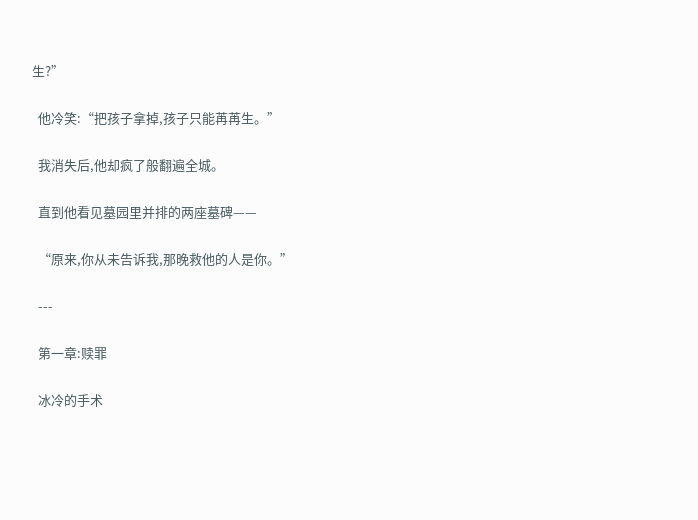生?”

  他冷笑:“把孩子拿掉,孩子只能苒苒生。”

  我消失后,他却疯了般翻遍全城。

  直到他看见墓园里并排的两座墓碑——

  “原来,你从未告诉我,那晚救他的人是你。”

  ---

  第一章:赎罪

  冰冷的手术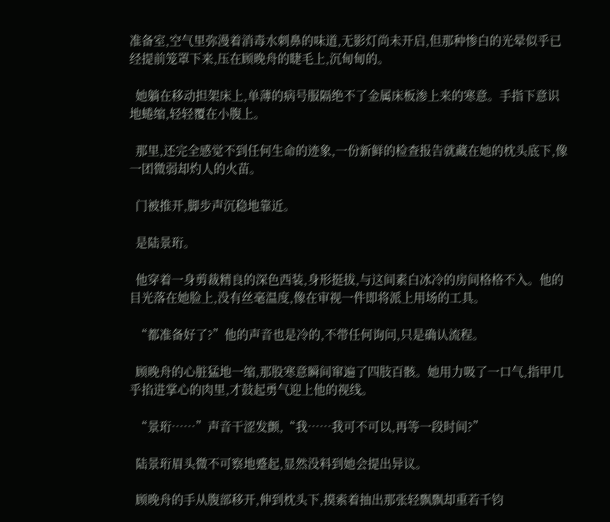准备室,空气里弥漫着消毒水刺鼻的味道,无影灯尚未开启,但那种惨白的光晕似乎已经提前笼罩下来,压在顾晚舟的睫毛上,沉甸甸的。

  她躺在移动担架床上,单薄的病号服隔绝不了金属床板渗上来的寒意。手指下意识地蜷缩,轻轻覆在小腹上。

  那里,还完全感觉不到任何生命的迹象,一份新鲜的检查报告就藏在她的枕头底下,像一团微弱却灼人的火苗。

  门被推开,脚步声沉稳地靠近。

  是陆景珩。

  他穿着一身剪裁精良的深色西装,身形挺拔,与这间素白冰冷的房间格格不入。他的目光落在她脸上,没有丝毫温度,像在审视一件即将派上用场的工具。

  “都准备好了?”他的声音也是冷的,不带任何询问,只是确认流程。

  顾晚舟的心脏猛地一缩,那股寒意瞬间窜遍了四肢百骸。她用力吸了一口气,指甲几乎掐进掌心的肉里,才鼓起勇气迎上他的视线。

  “景珩……”声音干涩发颤,“我……我可不可以,再等一段时间?”

  陆景珩眉头微不可察地蹙起,显然没料到她会提出异议。

  顾晚舟的手从腹部移开,伸到枕头下,摸索着抽出那张轻飘飘却重若千钧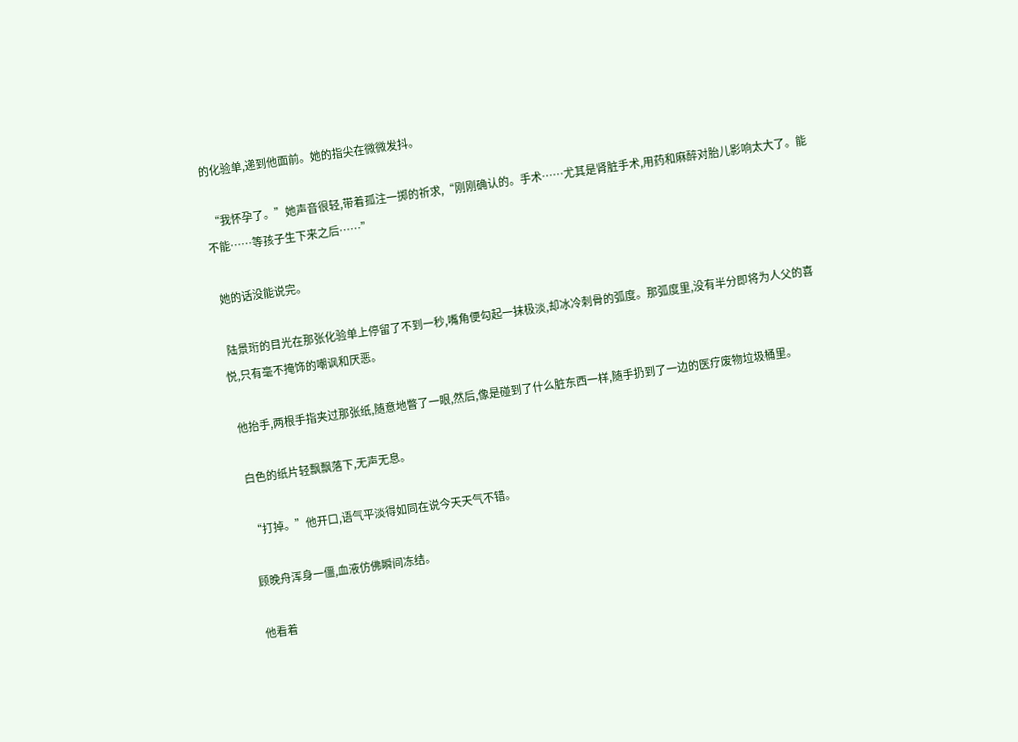的化验单,递到他面前。她的指尖在微微发抖。

  “我怀孕了。”她声音很轻,带着孤注一掷的祈求,“刚刚确认的。手术……尤其是肾脏手术,用药和麻醉对胎儿影响太大了。能不能……等孩子生下来之后……”

  她的话没能说完。

  陆景珩的目光在那张化验单上停留了不到一秒,嘴角便勾起一抹极淡,却冰冷刺骨的弧度。那弧度里,没有半分即将为人父的喜悦,只有毫不掩饰的嘲讽和厌恶。

  他抬手,两根手指夹过那张纸,随意地瞥了一眼,然后,像是碰到了什么脏东西一样,随手扔到了一边的医疗废物垃圾桶里。

  白色的纸片轻飘飘落下,无声无息。

  “打掉。”他开口,语气平淡得如同在说今天天气不错。

  顾晚舟浑身一僵,血液仿佛瞬间冻结。

  他看着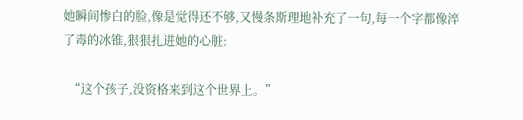她瞬间惨白的脸,像是觉得还不够,又慢条斯理地补充了一句,每一个字都像淬了毒的冰锥,狠狠扎进她的心脏:

  “这个孩子,没资格来到这个世界上。”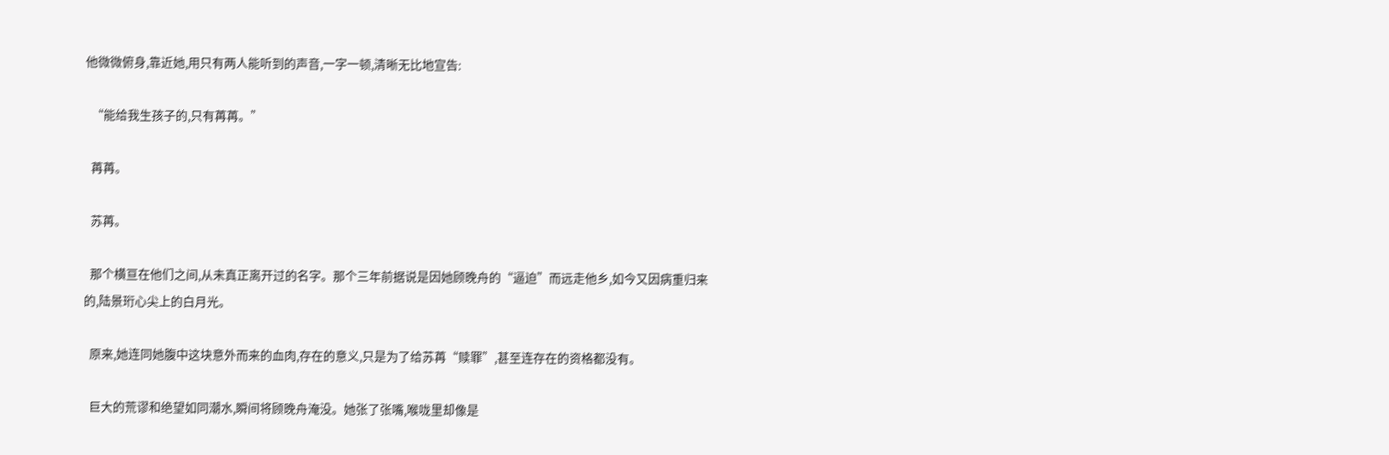他微微俯身,靠近她,用只有两人能听到的声音,一字一顿,清晰无比地宣告:

  “能给我生孩子的,只有苒苒。”

  苒苒。

  苏苒。

  那个横亘在他们之间,从未真正离开过的名字。那个三年前据说是因她顾晚舟的“逼迫”而远走他乡,如今又因病重归来的,陆景珩心尖上的白月光。

  原来,她连同她腹中这块意外而来的血肉,存在的意义,只是为了给苏苒“赎罪”,甚至连存在的资格都没有。

  巨大的荒谬和绝望如同潮水,瞬间将顾晚舟淹没。她张了张嘴,喉咙里却像是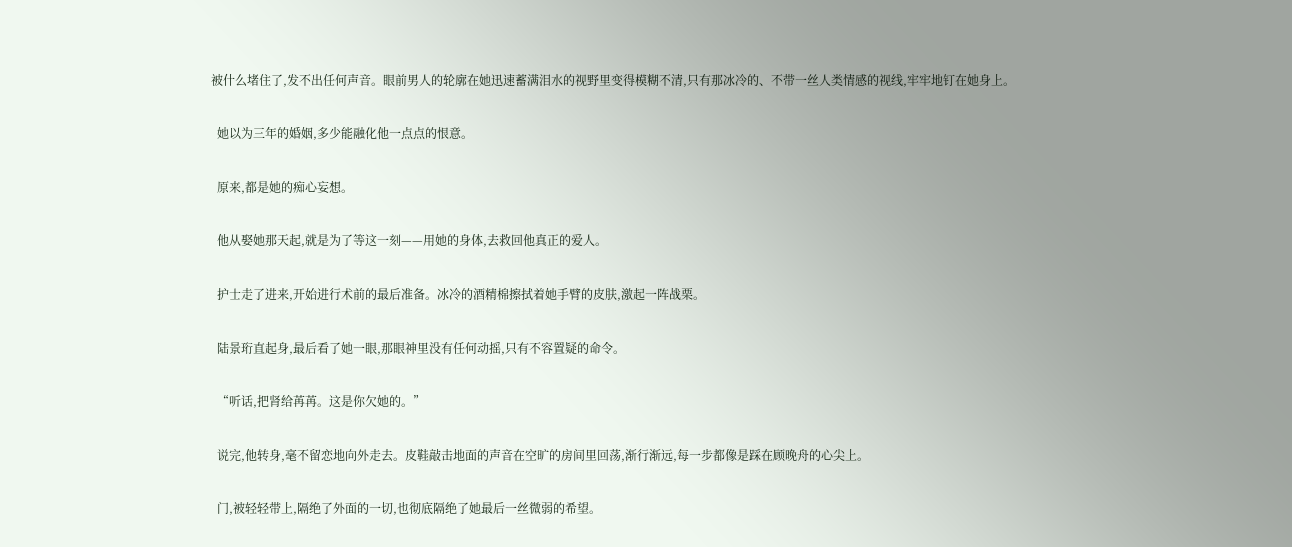被什么堵住了,发不出任何声音。眼前男人的轮廓在她迅速蓄满泪水的视野里变得模糊不清,只有那冰冷的、不带一丝人类情感的视线,牢牢地钉在她身上。

  她以为三年的婚姻,多少能融化他一点点的恨意。

  原来,都是她的痴心妄想。

  他从娶她那天起,就是为了等这一刻——用她的身体,去救回他真正的爱人。

  护士走了进来,开始进行术前的最后准备。冰冷的酒精棉擦拭着她手臂的皮肤,激起一阵战栗。

  陆景珩直起身,最后看了她一眼,那眼神里没有任何动摇,只有不容置疑的命令。

  “听话,把肾给苒苒。这是你欠她的。”

  说完,他转身,毫不留恋地向外走去。皮鞋敲击地面的声音在空旷的房间里回荡,渐行渐远,每一步都像是踩在顾晚舟的心尖上。

  门,被轻轻带上,隔绝了外面的一切,也彻底隔绝了她最后一丝微弱的希望。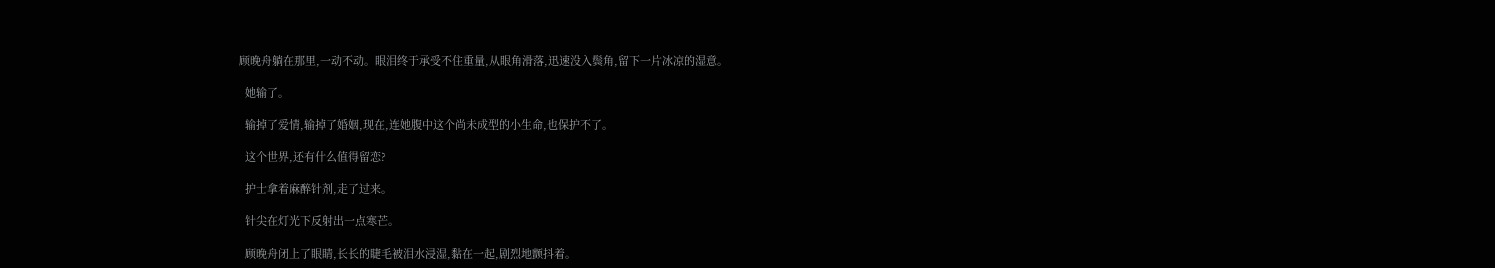顾晚舟躺在那里,一动不动。眼泪终于承受不住重量,从眼角滑落,迅速没入鬓角,留下一片冰凉的湿意。

  她输了。

  输掉了爱情,输掉了婚姻,现在,连她腹中这个尚未成型的小生命,也保护不了。

  这个世界,还有什么值得留恋?

  护士拿着麻醉针剂,走了过来。

  针尖在灯光下反射出一点寒芒。

  顾晚舟闭上了眼睛,长长的睫毛被泪水浸湿,黏在一起,剧烈地颤抖着。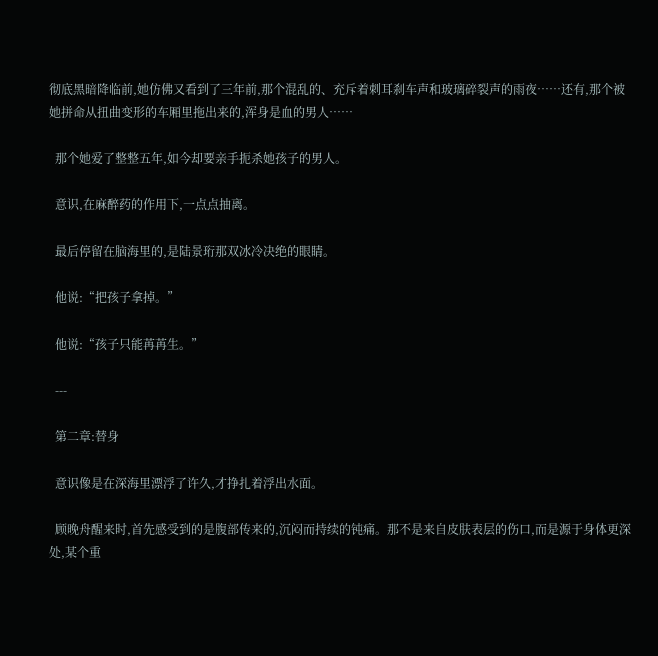彻底黑暗降临前,她仿佛又看到了三年前,那个混乱的、充斥着刺耳刹车声和玻璃碎裂声的雨夜……还有,那个被她拼命从扭曲变形的车厢里拖出来的,浑身是血的男人……

  那个她爱了整整五年,如今却要亲手扼杀她孩子的男人。

  意识,在麻醉药的作用下,一点点抽离。

  最后停留在脑海里的,是陆景珩那双冰冷决绝的眼睛。

  他说:“把孩子拿掉。”

  他说:“孩子只能苒苒生。”

  ---

  第二章:替身

  意识像是在深海里漂浮了许久,才挣扎着浮出水面。

  顾晚舟醒来时,首先感受到的是腹部传来的,沉闷而持续的钝痛。那不是来自皮肤表层的伤口,而是源于身体更深处,某个重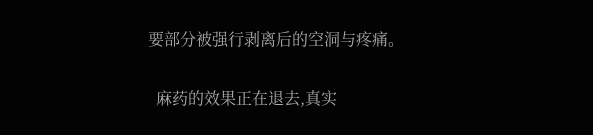要部分被强行剥离后的空洞与疼痛。

  麻药的效果正在退去,真实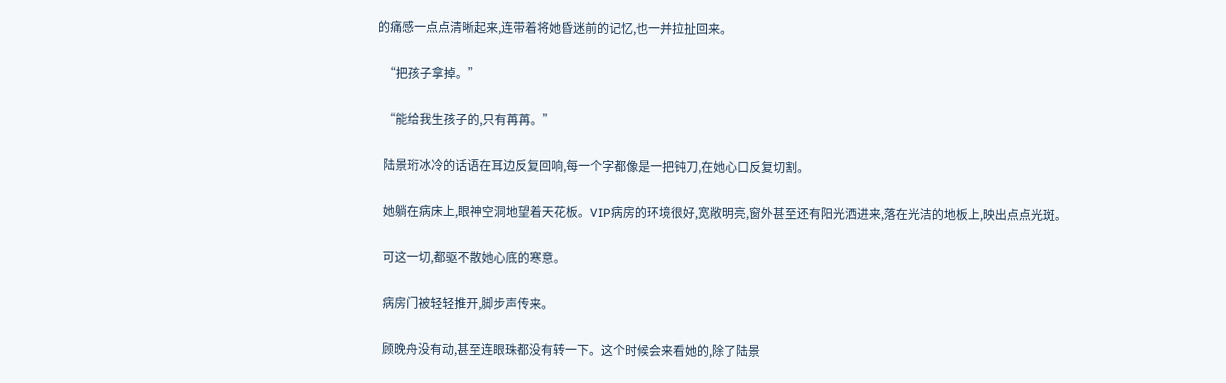的痛感一点点清晰起来,连带着将她昏迷前的记忆,也一并拉扯回来。

  “把孩子拿掉。”

  “能给我生孩子的,只有苒苒。”

  陆景珩冰冷的话语在耳边反复回响,每一个字都像是一把钝刀,在她心口反复切割。

  她躺在病床上,眼神空洞地望着天花板。VIP病房的环境很好,宽敞明亮,窗外甚至还有阳光洒进来,落在光洁的地板上,映出点点光斑。

  可这一切,都驱不散她心底的寒意。

  病房门被轻轻推开,脚步声传来。

  顾晚舟没有动,甚至连眼珠都没有转一下。这个时候会来看她的,除了陆景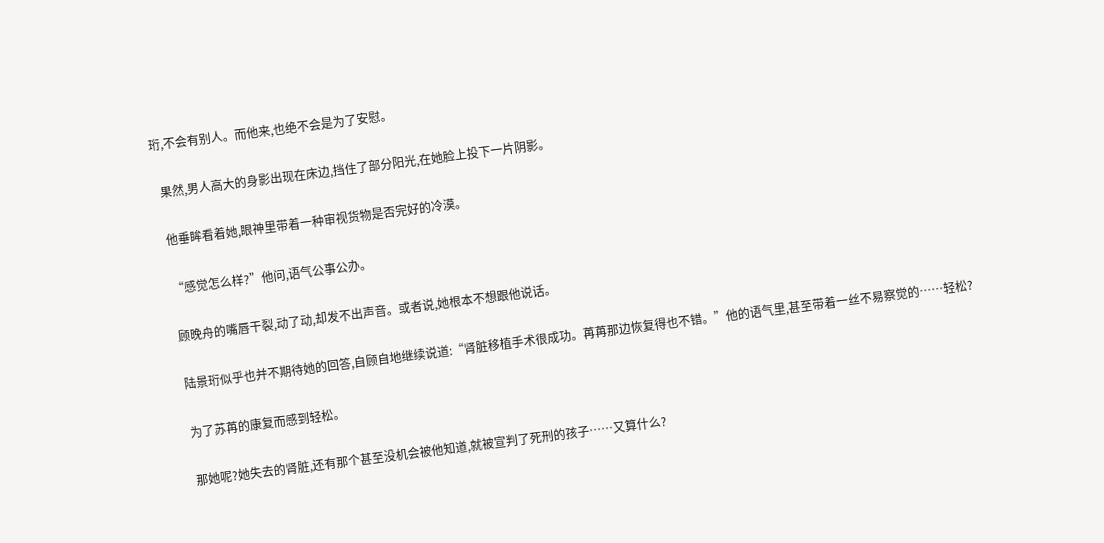珩,不会有别人。而他来,也绝不会是为了安慰。

  果然,男人高大的身影出现在床边,挡住了部分阳光,在她脸上投下一片阴影。

  他垂眸看着她,眼神里带着一种审视货物是否完好的冷漠。

  “感觉怎么样?”他问,语气公事公办。

  顾晚舟的嘴唇干裂,动了动,却发不出声音。或者说,她根本不想跟他说话。

  陆景珩似乎也并不期待她的回答,自顾自地继续说道:“肾脏移植手术很成功。苒苒那边恢复得也不错。”他的语气里,甚至带着一丝不易察觉的……轻松?

  为了苏苒的康复而感到轻松。

  那她呢?她失去的肾脏,还有那个甚至没机会被他知道,就被宣判了死刑的孩子……又算什么?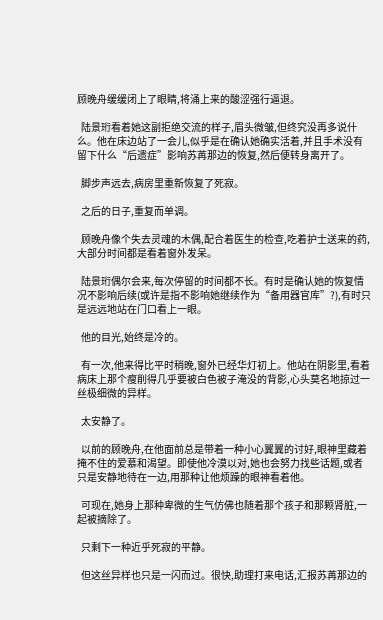顾晚舟缓缓闭上了眼睛,将涌上来的酸涩强行逼退。

  陆景珩看着她这副拒绝交流的样子,眉头微皱,但终究没再多说什么。他在床边站了一会儿,似乎是在确认她确实活着,并且手术没有留下什么“后遗症”影响苏苒那边的恢复,然后便转身离开了。

  脚步声远去,病房里重新恢复了死寂。

  之后的日子,重复而单调。

  顾晚舟像个失去灵魂的木偶,配合着医生的检查,吃着护士送来的药,大部分时间都是看着窗外发呆。

  陆景珩偶尔会来,每次停留的时间都不长。有时是确认她的恢复情况不影响后续(或许是指不影响她继续作为“备用器官库”?),有时只是远远地站在门口看上一眼。

  他的目光,始终是冷的。

  有一次,他来得比平时稍晚,窗外已经华灯初上。他站在阴影里,看着病床上那个瘦削得几乎要被白色被子淹没的背影,心头莫名地掠过一丝极细微的异样。

  太安静了。

  以前的顾晚舟,在他面前总是带着一种小心翼翼的讨好,眼神里藏着掩不住的爱慕和渴望。即使他冷漠以对,她也会努力找些话题,或者只是安静地待在一边,用那种让他烦躁的眼神看着他。

  可现在,她身上那种卑微的生气仿佛也随着那个孩子和那颗肾脏,一起被摘除了。

  只剩下一种近乎死寂的平静。

  但这丝异样也只是一闪而过。很快,助理打来电话,汇报苏苒那边的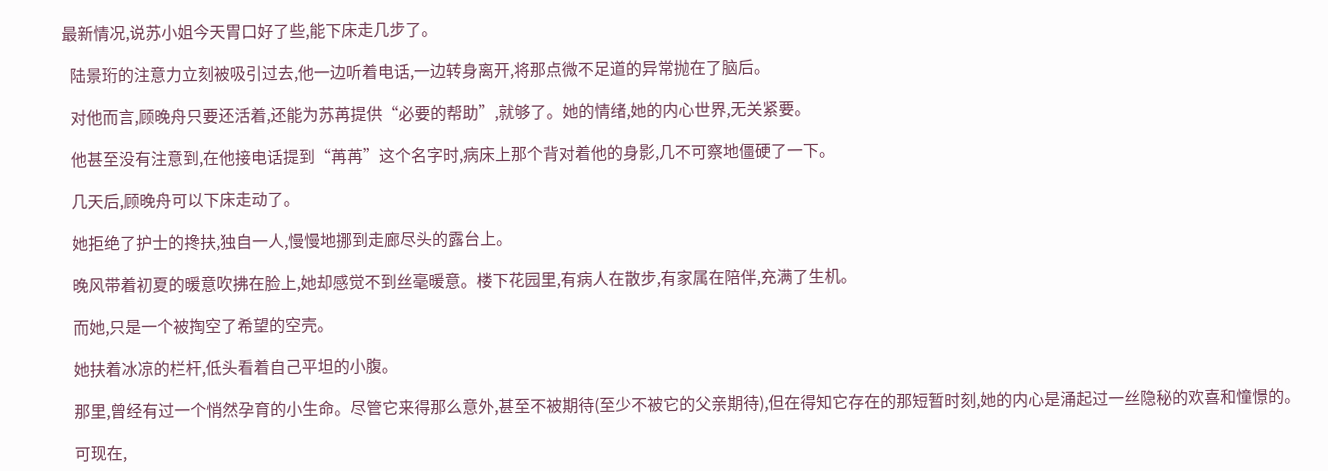最新情况,说苏小姐今天胃口好了些,能下床走几步了。

  陆景珩的注意力立刻被吸引过去,他一边听着电话,一边转身离开,将那点微不足道的异常抛在了脑后。

  对他而言,顾晚舟只要还活着,还能为苏苒提供“必要的帮助”,就够了。她的情绪,她的内心世界,无关紧要。

  他甚至没有注意到,在他接电话提到“苒苒”这个名字时,病床上那个背对着他的身影,几不可察地僵硬了一下。

  几天后,顾晚舟可以下床走动了。

  她拒绝了护士的搀扶,独自一人,慢慢地挪到走廊尽头的露台上。

  晚风带着初夏的暖意吹拂在脸上,她却感觉不到丝毫暖意。楼下花园里,有病人在散步,有家属在陪伴,充满了生机。

  而她,只是一个被掏空了希望的空壳。

  她扶着冰凉的栏杆,低头看着自己平坦的小腹。

  那里,曾经有过一个悄然孕育的小生命。尽管它来得那么意外,甚至不被期待(至少不被它的父亲期待),但在得知它存在的那短暂时刻,她的内心是涌起过一丝隐秘的欢喜和憧憬的。

  可现在,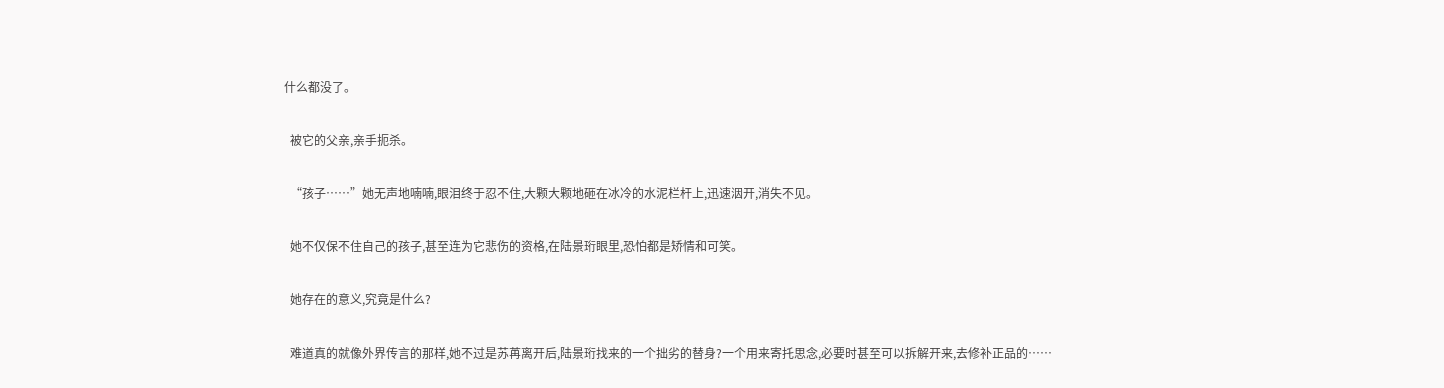什么都没了。

  被它的父亲,亲手扼杀。

  “孩子……”她无声地喃喃,眼泪终于忍不住,大颗大颗地砸在冰冷的水泥栏杆上,迅速洇开,消失不见。

  她不仅保不住自己的孩子,甚至连为它悲伤的资格,在陆景珩眼里,恐怕都是矫情和可笑。

  她存在的意义,究竟是什么?

  难道真的就像外界传言的那样,她不过是苏苒离开后,陆景珩找来的一个拙劣的替身?一个用来寄托思念,必要时甚至可以拆解开来,去修补正品的……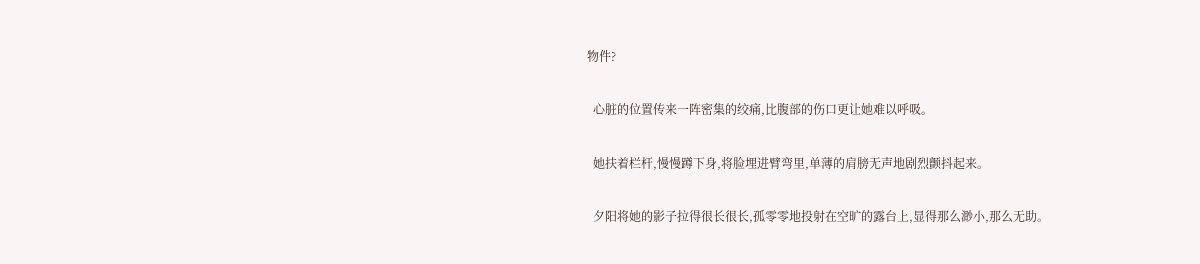物件?

  心脏的位置传来一阵密集的绞痛,比腹部的伤口更让她难以呼吸。

  她扶着栏杆,慢慢蹲下身,将脸埋进臂弯里,单薄的肩膀无声地剧烈颤抖起来。

  夕阳将她的影子拉得很长很长,孤零零地投射在空旷的露台上,显得那么渺小,那么无助。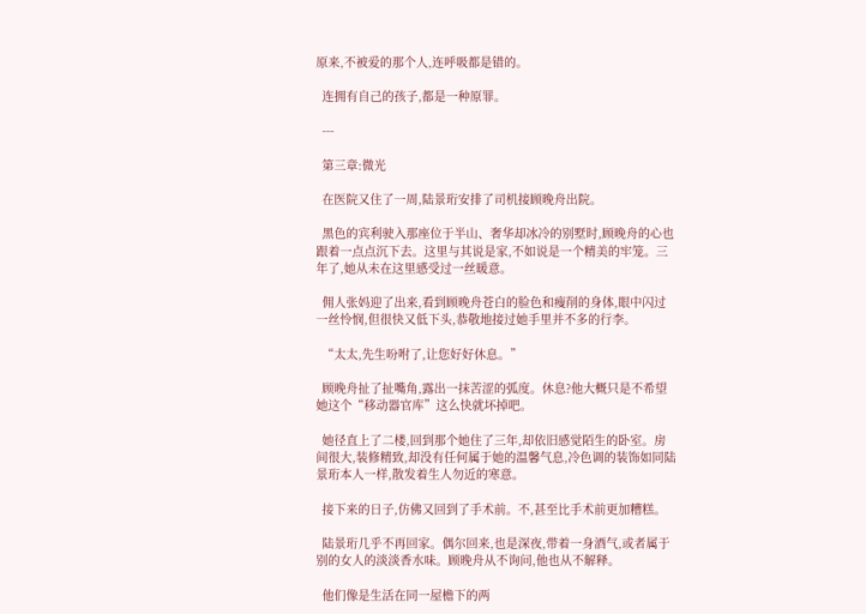原来,不被爱的那个人,连呼吸都是错的。

  连拥有自己的孩子,都是一种原罪。

  ---

  第三章:微光

  在医院又住了一周,陆景珩安排了司机接顾晚舟出院。

  黑色的宾利驶入那座位于半山、奢华却冰冷的别墅时,顾晚舟的心也跟着一点点沉下去。这里与其说是家,不如说是一个精美的牢笼。三年了,她从未在这里感受过一丝暖意。

  佣人张妈迎了出来,看到顾晚舟苍白的脸色和瘦削的身体,眼中闪过一丝怜悯,但很快又低下头,恭敬地接过她手里并不多的行李。

  “太太,先生吩咐了,让您好好休息。”

  顾晚舟扯了扯嘴角,露出一抹苦涩的弧度。休息?他大概只是不希望她这个“移动器官库”这么快就坏掉吧。

  她径直上了二楼,回到那个她住了三年,却依旧感觉陌生的卧室。房间很大,装修精致,却没有任何属于她的温馨气息,冷色调的装饰如同陆景珩本人一样,散发着生人勿近的寒意。

  接下来的日子,仿佛又回到了手术前。不,甚至比手术前更加糟糕。

  陆景珩几乎不再回家。偶尔回来,也是深夜,带着一身酒气,或者属于别的女人的淡淡香水味。顾晚舟从不询问,他也从不解释。

  他们像是生活在同一屋檐下的两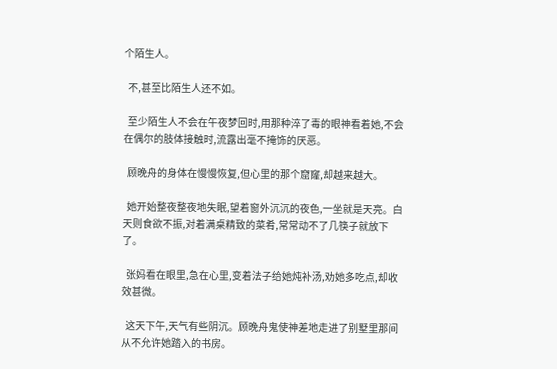个陌生人。

  不,甚至比陌生人还不如。

  至少陌生人不会在午夜梦回时,用那种淬了毒的眼神看着她,不会在偶尔的肢体接触时,流露出毫不掩饰的厌恶。

  顾晚舟的身体在慢慢恢复,但心里的那个窟窿,却越来越大。

  她开始整夜整夜地失眠,望着窗外沉沉的夜色,一坐就是天亮。白天则食欲不振,对着满桌精致的菜肴,常常动不了几筷子就放下了。

  张妈看在眼里,急在心里,变着法子给她炖补汤,劝她多吃点,却收效甚微。

  这天下午,天气有些阴沉。顾晚舟鬼使神差地走进了别墅里那间从不允许她踏入的书房。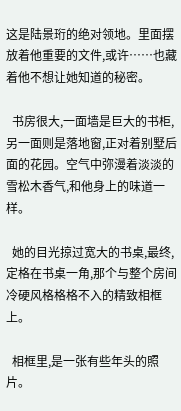这是陆景珩的绝对领地。里面摆放着他重要的文件,或许……也藏着他不想让她知道的秘密。

  书房很大,一面墙是巨大的书柜,另一面则是落地窗,正对着别墅后面的花园。空气中弥漫着淡淡的雪松木香气,和他身上的味道一样。

  她的目光掠过宽大的书桌,最终,定格在书桌一角,那个与整个房间冷硬风格格格不入的精致相框上。

  相框里,是一张有些年头的照片。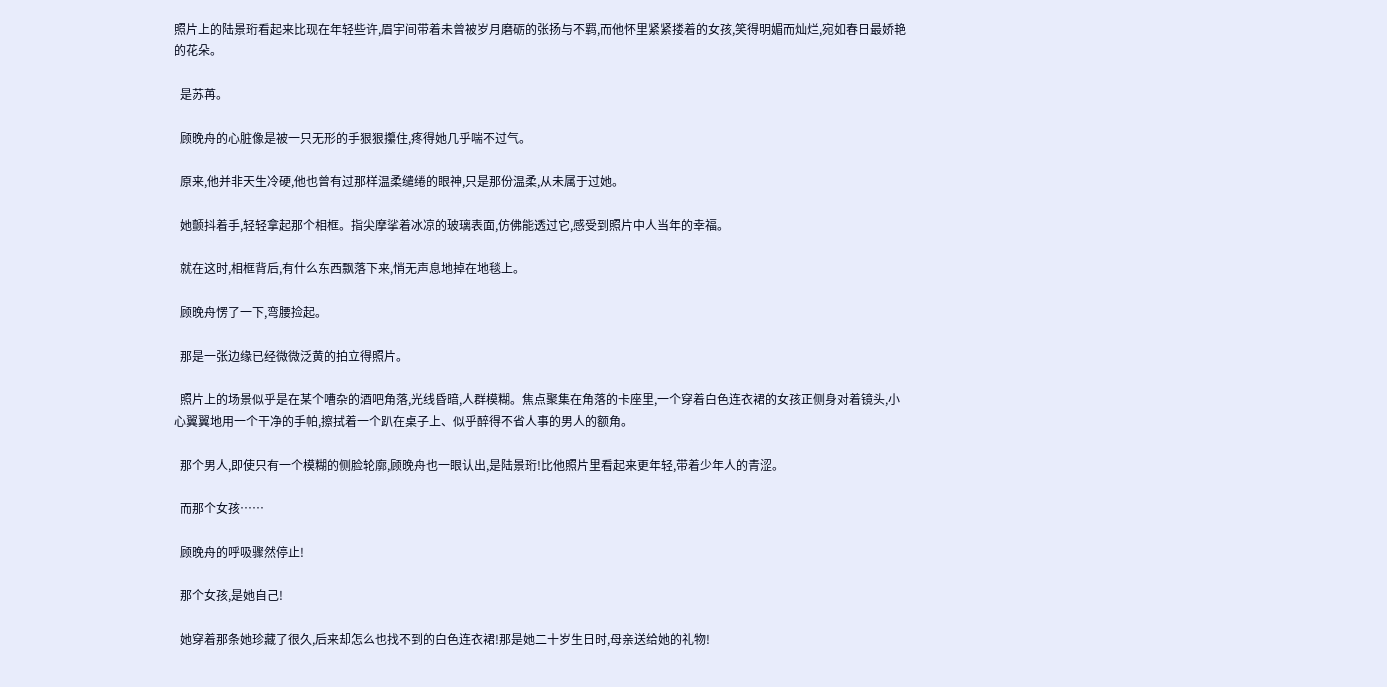照片上的陆景珩看起来比现在年轻些许,眉宇间带着未曾被岁月磨砺的张扬与不羁,而他怀里紧紧搂着的女孩,笑得明媚而灿烂,宛如春日最娇艳的花朵。

  是苏苒。

  顾晚舟的心脏像是被一只无形的手狠狠攥住,疼得她几乎喘不过气。

  原来,他并非天生冷硬,他也曾有过那样温柔缱绻的眼神,只是那份温柔,从未属于过她。

  她颤抖着手,轻轻拿起那个相框。指尖摩挲着冰凉的玻璃表面,仿佛能透过它,感受到照片中人当年的幸福。

  就在这时,相框背后,有什么东西飘落下来,悄无声息地掉在地毯上。

  顾晚舟愣了一下,弯腰捡起。

  那是一张边缘已经微微泛黄的拍立得照片。

  照片上的场景似乎是在某个嘈杂的酒吧角落,光线昏暗,人群模糊。焦点聚集在角落的卡座里,一个穿着白色连衣裙的女孩正侧身对着镜头,小心翼翼地用一个干净的手帕,擦拭着一个趴在桌子上、似乎醉得不省人事的男人的额角。

  那个男人,即使只有一个模糊的侧脸轮廓,顾晚舟也一眼认出,是陆景珩!比他照片里看起来更年轻,带着少年人的青涩。

  而那个女孩……

  顾晚舟的呼吸骤然停止!

  那个女孩,是她自己!

  她穿着那条她珍藏了很久,后来却怎么也找不到的白色连衣裙!那是她二十岁生日时,母亲送给她的礼物!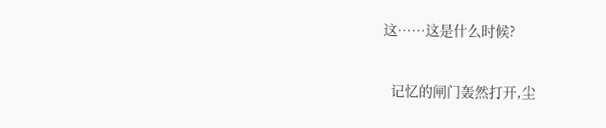这……这是什么时候?

  记忆的闸门轰然打开,尘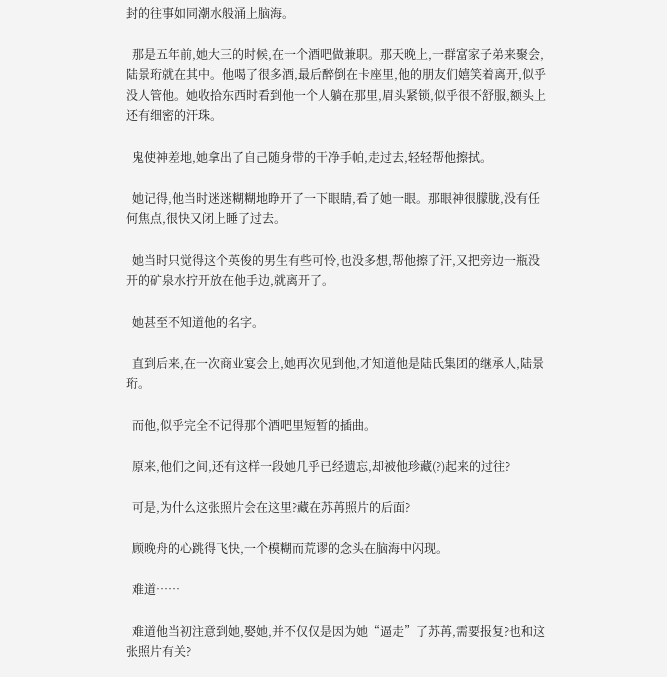封的往事如同潮水般涌上脑海。

  那是五年前,她大三的时候,在一个酒吧做兼职。那天晚上,一群富家子弟来聚会,陆景珩就在其中。他喝了很多酒,最后醉倒在卡座里,他的朋友们嬉笑着离开,似乎没人管他。她收拾东西时看到他一个人躺在那里,眉头紧锁,似乎很不舒服,额头上还有细密的汗珠。

  鬼使神差地,她拿出了自己随身带的干净手帕,走过去,轻轻帮他擦拭。

  她记得,他当时迷迷糊糊地睁开了一下眼睛,看了她一眼。那眼神很朦胧,没有任何焦点,很快又闭上睡了过去。

  她当时只觉得这个英俊的男生有些可怜,也没多想,帮他擦了汗,又把旁边一瓶没开的矿泉水拧开放在他手边,就离开了。

  她甚至不知道他的名字。

  直到后来,在一次商业宴会上,她再次见到他,才知道他是陆氏集团的继承人,陆景珩。

  而他,似乎完全不记得那个酒吧里短暂的插曲。

  原来,他们之间,还有这样一段她几乎已经遗忘,却被他珍藏(?)起来的过往?

  可是,为什么这张照片会在这里?藏在苏苒照片的后面?

  顾晚舟的心跳得飞快,一个模糊而荒谬的念头在脑海中闪现。

  难道……

  难道他当初注意到她,娶她,并不仅仅是因为她“逼走”了苏苒,需要报复?也和这张照片有关?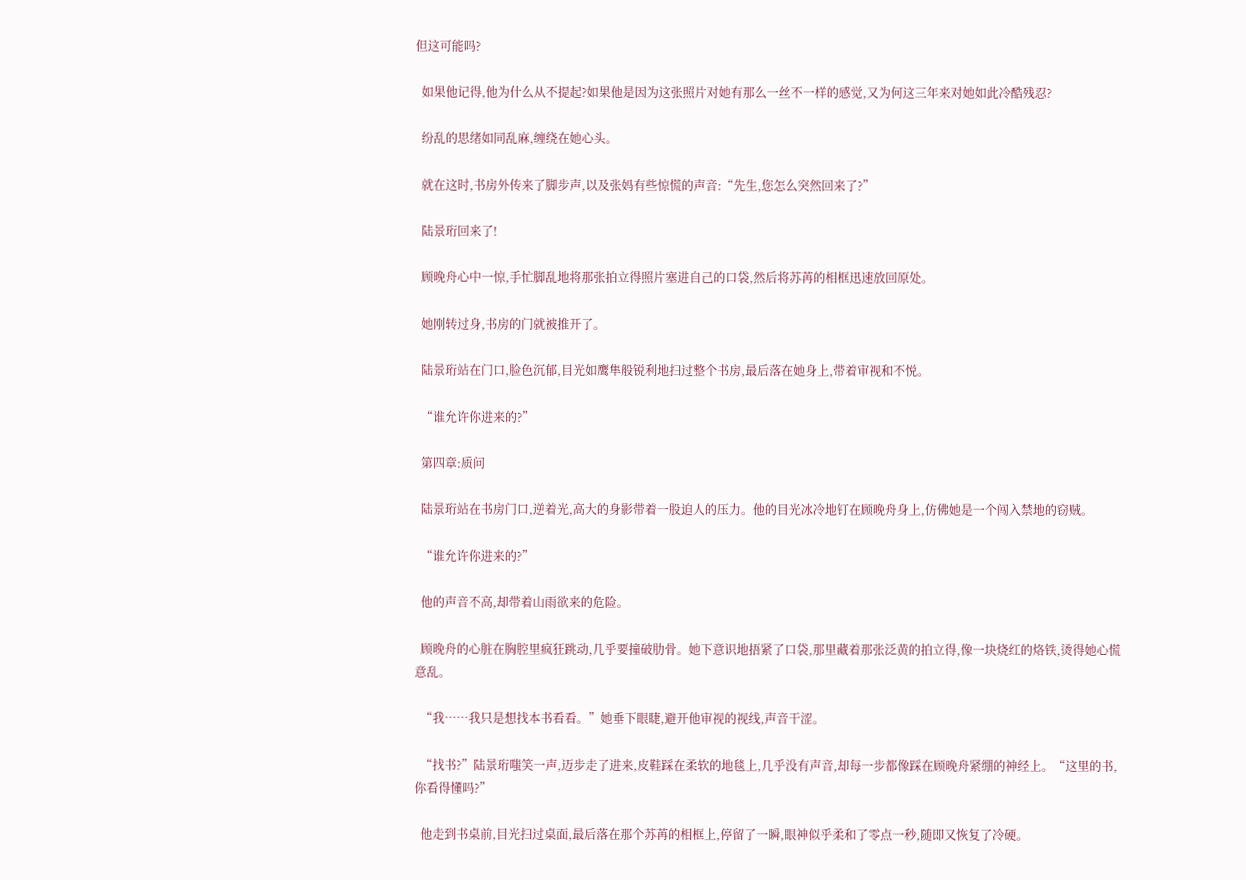但这可能吗?

  如果他记得,他为什么从不提起?如果他是因为这张照片对她有那么一丝不一样的感觉,又为何这三年来对她如此冷酷残忍?

  纷乱的思绪如同乱麻,缠绕在她心头。

  就在这时,书房外传来了脚步声,以及张妈有些惊慌的声音:“先生,您怎么突然回来了?”

  陆景珩回来了!

  顾晚舟心中一惊,手忙脚乱地将那张拍立得照片塞进自己的口袋,然后将苏苒的相框迅速放回原处。

  她刚转过身,书房的门就被推开了。

  陆景珩站在门口,脸色沉郁,目光如鹰隼般锐利地扫过整个书房,最后落在她身上,带着审视和不悦。

  “谁允许你进来的?”

  第四章:质问

  陆景珩站在书房门口,逆着光,高大的身影带着一股迫人的压力。他的目光冰冷地钉在顾晚舟身上,仿佛她是一个闯入禁地的窃贼。

  “谁允许你进来的?”

  他的声音不高,却带着山雨欲来的危险。

  顾晚舟的心脏在胸腔里疯狂跳动,几乎要撞破肋骨。她下意识地捂紧了口袋,那里藏着那张泛黄的拍立得,像一块烧红的烙铁,烫得她心慌意乱。

  “我……我只是想找本书看看。”她垂下眼睫,避开他审视的视线,声音干涩。

  “找书?”陆景珩嗤笑一声,迈步走了进来,皮鞋踩在柔软的地毯上,几乎没有声音,却每一步都像踩在顾晚舟紧绷的神经上。“这里的书,你看得懂吗?”

  他走到书桌前,目光扫过桌面,最后落在那个苏苒的相框上,停留了一瞬,眼神似乎柔和了零点一秒,随即又恢复了冷硬。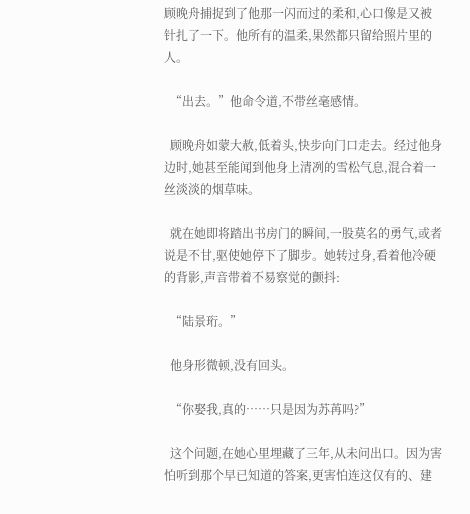顾晚舟捕捉到了他那一闪而过的柔和,心口像是又被针扎了一下。他所有的温柔,果然都只留给照片里的人。

  “出去。”他命令道,不带丝毫感情。

  顾晚舟如蒙大赦,低着头,快步向门口走去。经过他身边时,她甚至能闻到他身上清冽的雪松气息,混合着一丝淡淡的烟草味。

  就在她即将踏出书房门的瞬间,一股莫名的勇气,或者说是不甘,驱使她停下了脚步。她转过身,看着他冷硬的背影,声音带着不易察觉的颤抖:

  “陆景珩。”

  他身形微顿,没有回头。

  “你娶我,真的……只是因为苏苒吗?”

  这个问题,在她心里埋藏了三年,从未问出口。因为害怕听到那个早已知道的答案,更害怕连这仅有的、建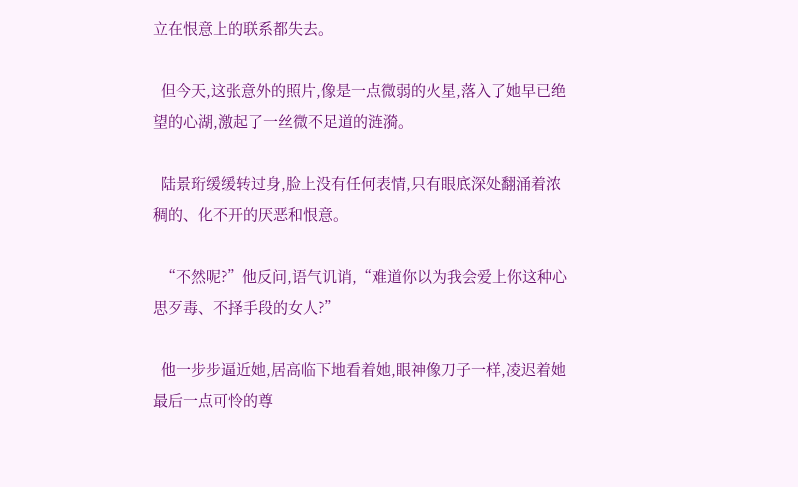立在恨意上的联系都失去。

  但今天,这张意外的照片,像是一点微弱的火星,落入了她早已绝望的心湖,激起了一丝微不足道的涟漪。

  陆景珩缓缓转过身,脸上没有任何表情,只有眼底深处翻涌着浓稠的、化不开的厌恶和恨意。

  “不然呢?”他反问,语气讥诮,“难道你以为我会爱上你这种心思歹毒、不择手段的女人?”

  他一步步逼近她,居高临下地看着她,眼神像刀子一样,凌迟着她最后一点可怜的尊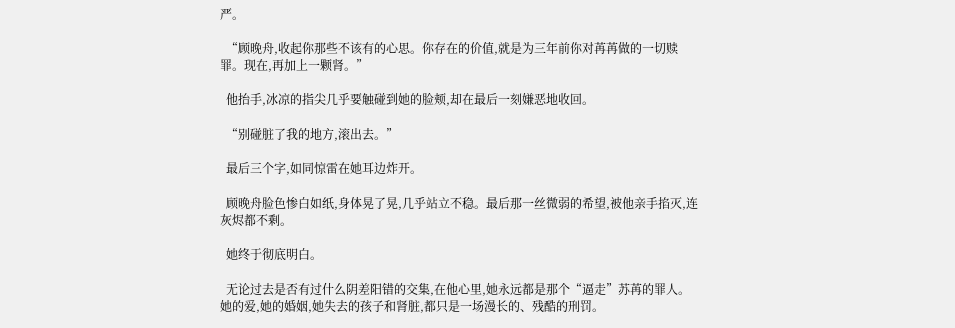严。

  “顾晚舟,收起你那些不该有的心思。你存在的价值,就是为三年前你对苒苒做的一切赎罪。现在,再加上一颗肾。”

  他抬手,冰凉的指尖几乎要触碰到她的脸颊,却在最后一刻嫌恶地收回。

  “别碰脏了我的地方,滚出去。”

  最后三个字,如同惊雷在她耳边炸开。

  顾晚舟脸色惨白如纸,身体晃了晃,几乎站立不稳。最后那一丝微弱的希望,被他亲手掐灭,连灰烬都不剩。

  她终于彻底明白。

  无论过去是否有过什么阴差阳错的交集,在他心里,她永远都是那个“逼走”苏苒的罪人。她的爱,她的婚姻,她失去的孩子和肾脏,都只是一场漫长的、残酷的刑罚。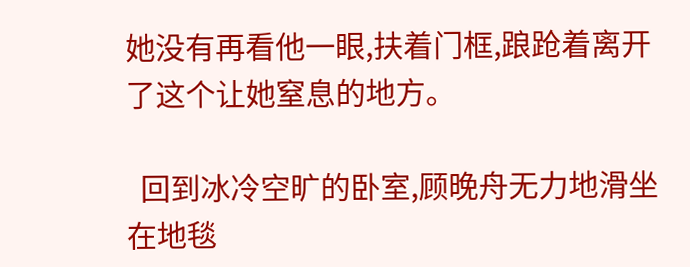她没有再看他一眼,扶着门框,踉跄着离开了这个让她窒息的地方。

  回到冰冷空旷的卧室,顾晚舟无力地滑坐在地毯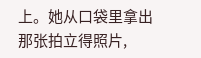上。她从口袋里拿出那张拍立得照片,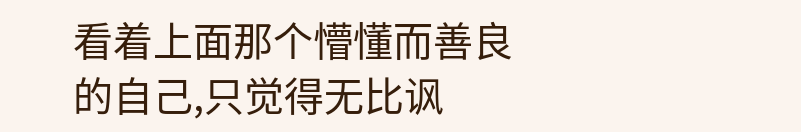看着上面那个懵懂而善良的自己,只觉得无比讽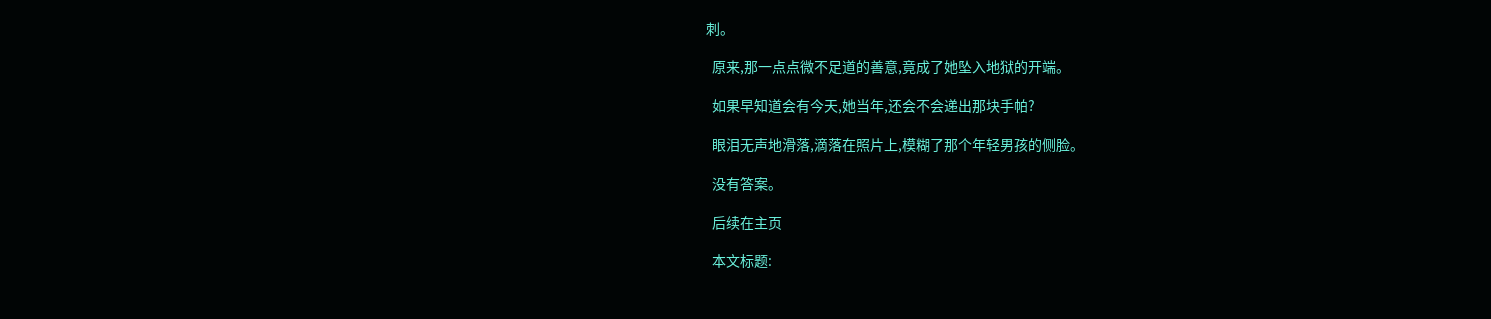刺。

  原来,那一点点微不足道的善意,竟成了她坠入地狱的开端。

  如果早知道会有今天,她当年,还会不会递出那块手帕?

  眼泪无声地滑落,滴落在照片上,模糊了那个年轻男孩的侧脸。

  没有答案。

  后续在主页

  本文标题: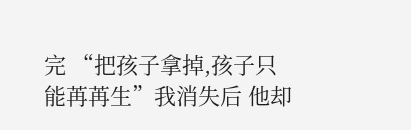完 “把孩子拿掉,孩子只能苒苒生”我消失后 他却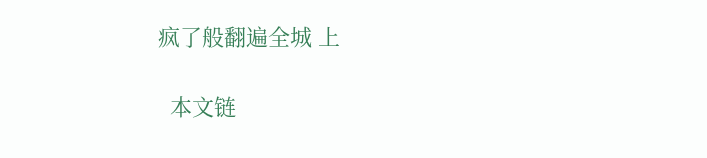疯了般翻遍全城 上

  本文链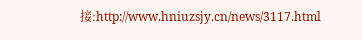接:http://www.hniuzsjy.cn/news/3117.html